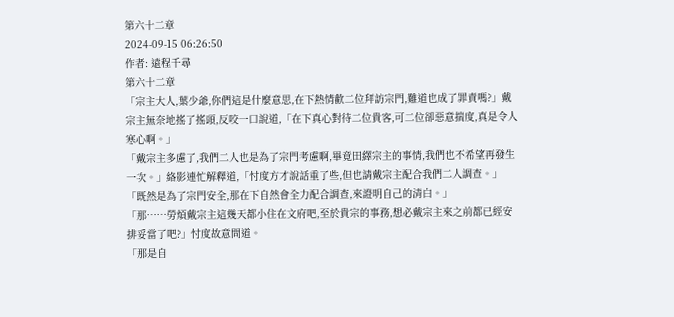第六十二章
2024-09-15 06:26:50
作者: 遠程千尋
第六十二章
「宗主大人,葉少爺,你們這是什麼意思,在下熱情歡二位拜訪宗門,難道也成了罪責嗎?」戴宗主無奈地搖了搖頭,反咬一口說道,「在下真心對待二位貴客,可二位卻惡意揣度,真是令人寒心啊。」
「戴宗主多慮了,我們二人也是為了宗門考慮啊,畢竟田繹宗主的事情,我們也不希望再發生一次。」絡影連忙解釋道,「忖度方才說話重了些,但也請戴宗主配合我們二人調查。」
「既然是為了宗門安全,那在下自然會全力配合調查,來證明自己的清白。」
「那……勞煩戴宗主這幾天都小住在文府吧,至於貴宗的事務,想必戴宗主來之前都已經安排妥當了吧?」忖度故意問道。
「那是自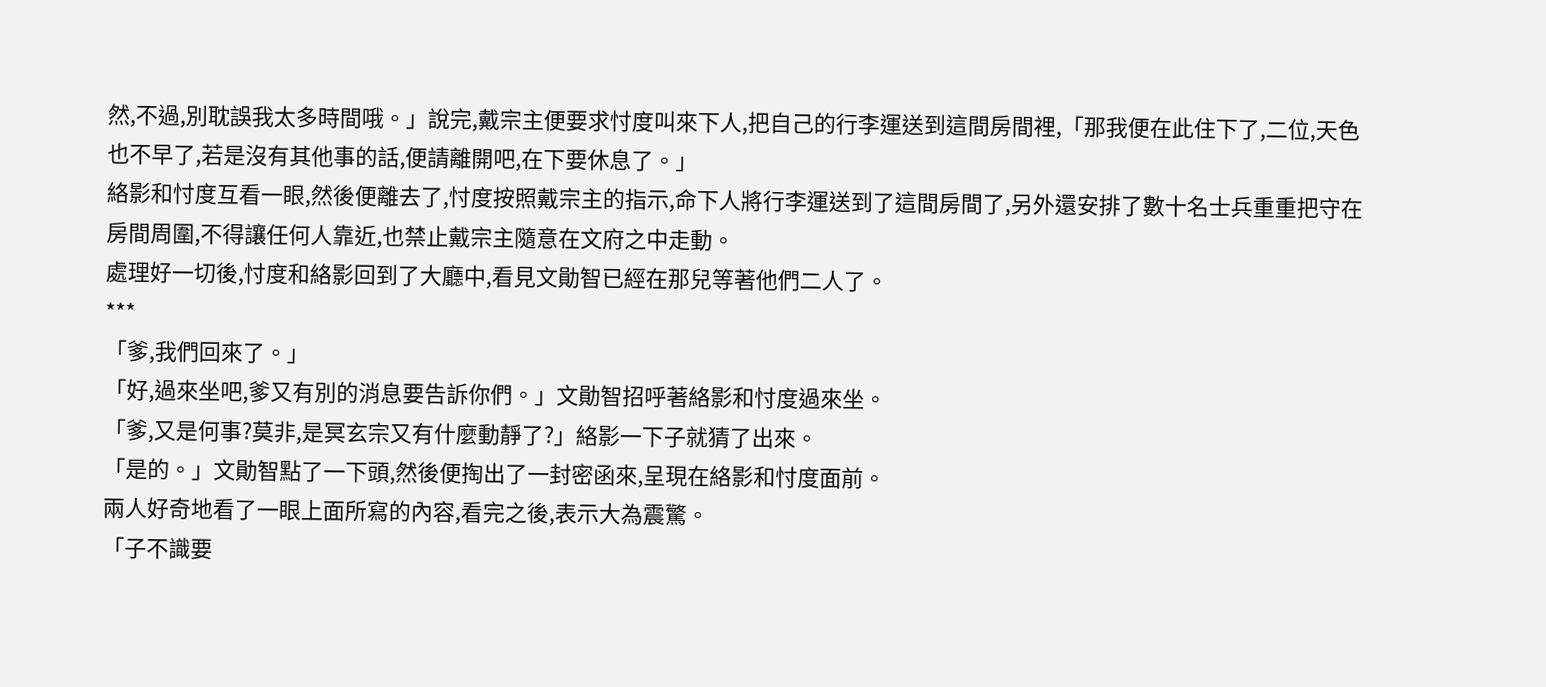然,不過,別耽誤我太多時間哦。」說完,戴宗主便要求忖度叫來下人,把自己的行李運送到這間房間裡,「那我便在此住下了,二位,天色也不早了,若是沒有其他事的話,便請離開吧,在下要休息了。」
絡影和忖度互看一眼,然後便離去了,忖度按照戴宗主的指示,命下人將行李運送到了這間房間了,另外還安排了數十名士兵重重把守在房間周圍,不得讓任何人靠近,也禁止戴宗主隨意在文府之中走動。
處理好一切後,忖度和絡影回到了大廳中,看見文勛智已經在那兒等著他們二人了。
***
「爹,我們回來了。」
「好,過來坐吧,爹又有別的消息要告訴你們。」文勛智招呼著絡影和忖度過來坐。
「爹,又是何事?莫非,是冥玄宗又有什麼動靜了?」絡影一下子就猜了出來。
「是的。」文勛智點了一下頭,然後便掏出了一封密函來,呈現在絡影和忖度面前。
兩人好奇地看了一眼上面所寫的內容,看完之後,表示大為震驚。
「子不識要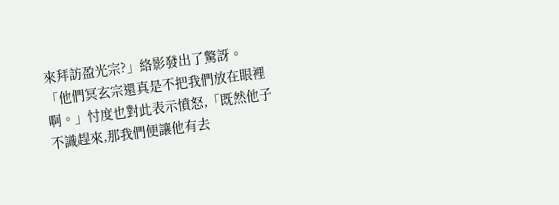來拜訪盈光宗?」絡影發出了驚訝。
「他們冥玄宗還真是不把我們放在眼裡啊。」忖度也對此表示憤怒,「既然他子不識趕來,那我們便讓他有去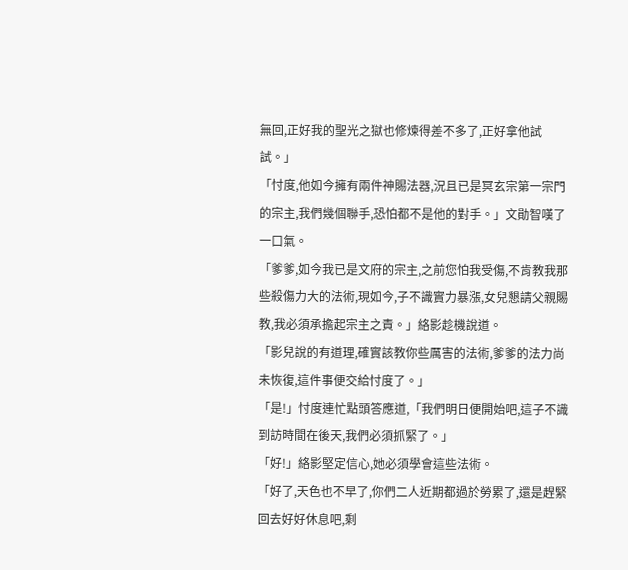無回,正好我的聖光之獄也修煉得差不多了,正好拿他試試。」
「忖度,他如今擁有兩件神賜法器,況且已是冥玄宗第一宗門的宗主,我們幾個聯手,恐怕都不是他的對手。」文勛智嘆了一口氣。
「爹爹,如今我已是文府的宗主,之前您怕我受傷,不肯教我那些殺傷力大的法術,現如今,子不識實力暴漲,女兒懇請父親賜教,我必須承擔起宗主之責。」絡影趁機說道。
「影兒說的有道理,確實該教你些厲害的法術,爹爹的法力尚未恢復,這件事便交給忖度了。」
「是!」忖度連忙點頭答應道,「我們明日便開始吧,這子不識到訪時間在後天,我們必須抓緊了。」
「好!」絡影堅定信心,她必須學會這些法術。
「好了,天色也不早了,你們二人近期都過於勞累了,還是趕緊回去好好休息吧,剩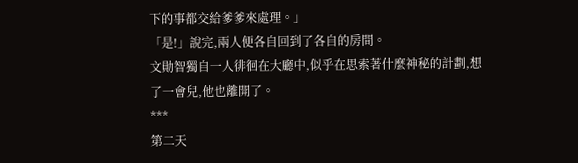下的事都交給爹爹來處理。」
「是!」說完,兩人便各自回到了各自的房間。
文勛智獨自一人徘徊在大廳中,似乎在思索著什麼神秘的計劃,想了一會兒,他也離開了。
***
第二天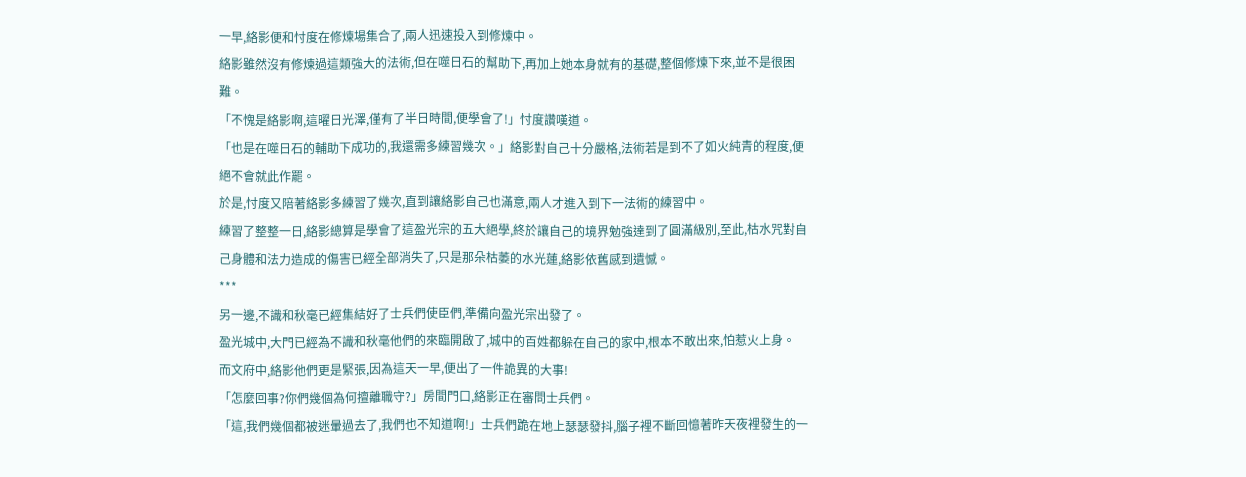一早,絡影便和忖度在修煉場集合了,兩人迅速投入到修煉中。
絡影雖然沒有修煉過這類強大的法術,但在噬日石的幫助下,再加上她本身就有的基礎,整個修煉下來,並不是很困難。
「不愧是絡影啊,這曜日光澤,僅有了半日時間,便學會了!」忖度讚嘆道。
「也是在噬日石的輔助下成功的,我還需多練習幾次。」絡影對自己十分嚴格,法術若是到不了如火純青的程度,便絕不會就此作罷。
於是,忖度又陪著絡影多練習了幾次,直到讓絡影自己也滿意,兩人才進入到下一法術的練習中。
練習了整整一日,絡影總算是學會了這盈光宗的五大絕學,終於讓自己的境界勉強達到了圓滿級別,至此,枯水咒對自己身體和法力造成的傷害已經全部消失了,只是那朵枯萎的水光蓮,絡影依舊感到遺憾。
***
另一邊,不識和秋毫已經集結好了士兵們使臣們,準備向盈光宗出發了。
盈光城中,大門已經為不識和秋毫他們的來臨開啟了,城中的百姓都躲在自己的家中,根本不敢出來,怕惹火上身。
而文府中,絡影他們更是緊張,因為這天一早,便出了一件詭異的大事!
「怎麼回事?你們幾個為何擅離職守?」房間門口,絡影正在審問士兵們。
「這,我們幾個都被迷暈過去了,我們也不知道啊!」士兵們跪在地上瑟瑟發抖,腦子裡不斷回憶著昨天夜裡發生的一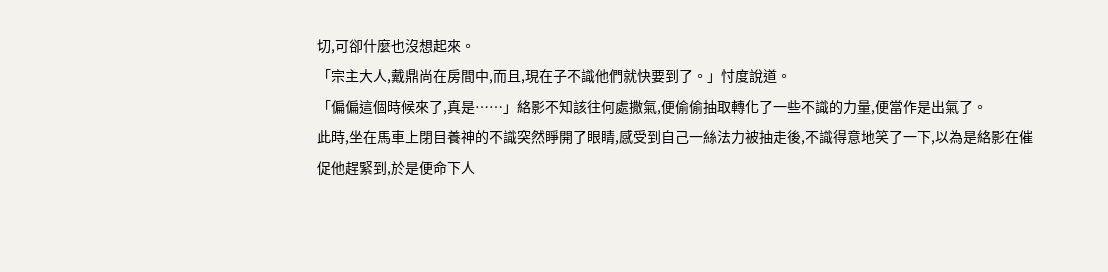切,可卻什麼也沒想起來。
「宗主大人,戴鼎尚在房間中,而且,現在子不識他們就快要到了。」忖度說道。
「偏偏這個時候來了,真是……」絡影不知該往何處撒氣,便偷偷抽取轉化了一些不識的力量,便當作是出氣了。
此時,坐在馬車上閉目養神的不識突然睜開了眼睛,感受到自己一絲法力被抽走後,不識得意地笑了一下,以為是絡影在催促他趕緊到,於是便命下人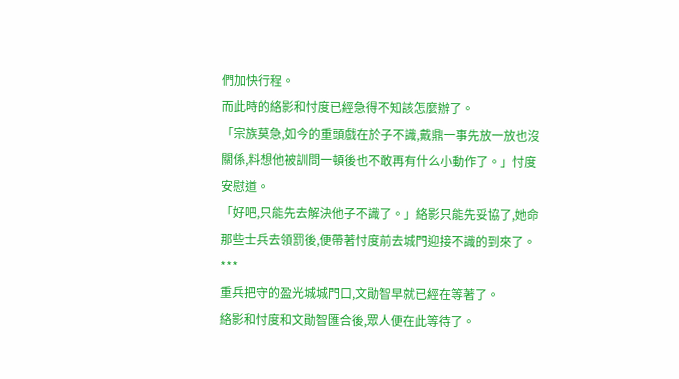們加快行程。
而此時的絡影和忖度已經急得不知該怎麼辦了。
「宗族莫急,如今的重頭戲在於子不識,戴鼎一事先放一放也沒關係,料想他被訓問一頓後也不敢再有什么小動作了。」忖度安慰道。
「好吧,只能先去解決他子不識了。」絡影只能先妥協了,她命那些士兵去領罰後,便帶著忖度前去城門迎接不識的到來了。
***
重兵把守的盈光城城門口,文勛智早就已經在等著了。
絡影和忖度和文勛智匯合後,眾人便在此等待了。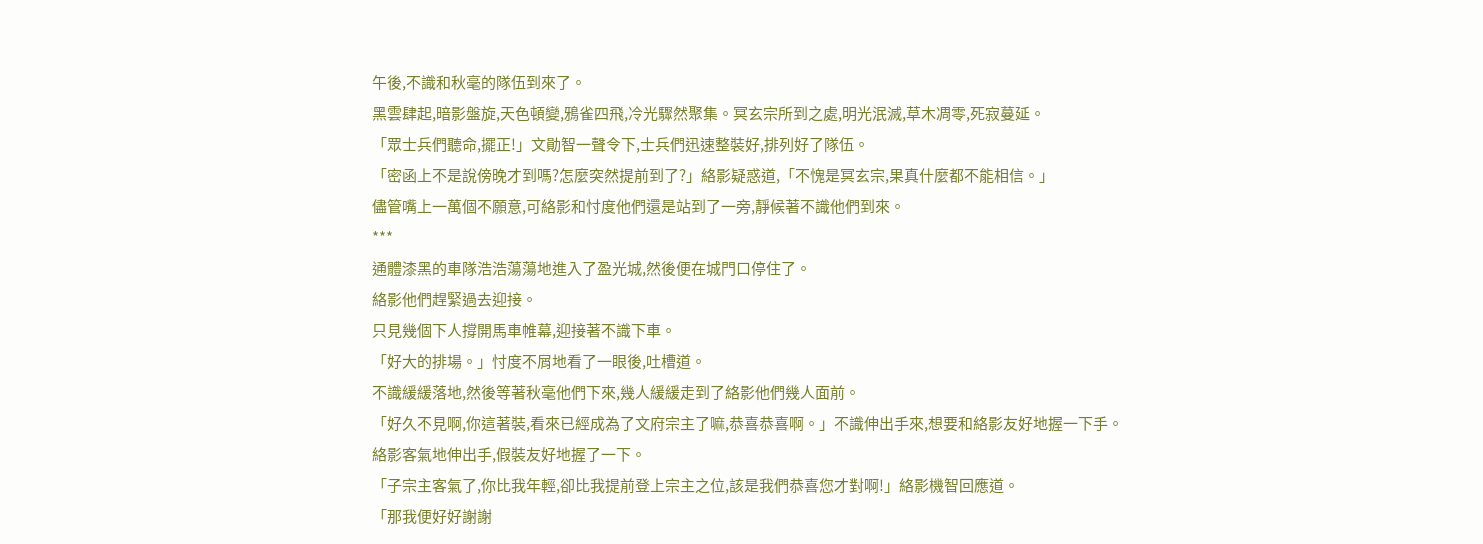午後,不識和秋毫的隊伍到來了。
黑雲肆起,暗影盤旋,天色頓變,鴉雀四飛,冷光驟然聚集。冥玄宗所到之處,明光泯滅,草木凋零,死寂蔓延。
「眾士兵們聽命,擺正!」文勛智一聲令下,士兵們迅速整裝好,排列好了隊伍。
「密函上不是說傍晚才到嗎?怎麼突然提前到了?」絡影疑惑道,「不愧是冥玄宗,果真什麼都不能相信。」
儘管嘴上一萬個不願意,可絡影和忖度他們還是站到了一旁,靜候著不識他們到來。
***
通體漆黑的車隊浩浩蕩蕩地進入了盈光城,然後便在城門口停住了。
絡影他們趕緊過去迎接。
只見幾個下人撐開馬車帷幕,迎接著不識下車。
「好大的排場。」忖度不屑地看了一眼後,吐槽道。
不識緩緩落地,然後等著秋毫他們下來,幾人緩緩走到了絡影他們幾人面前。
「好久不見啊,你這著裝,看來已經成為了文府宗主了嘛,恭喜恭喜啊。」不識伸出手來,想要和絡影友好地握一下手。
絡影客氣地伸出手,假裝友好地握了一下。
「子宗主客氣了,你比我年輕,卻比我提前登上宗主之位,該是我們恭喜您才對啊!」絡影機智回應道。
「那我便好好謝謝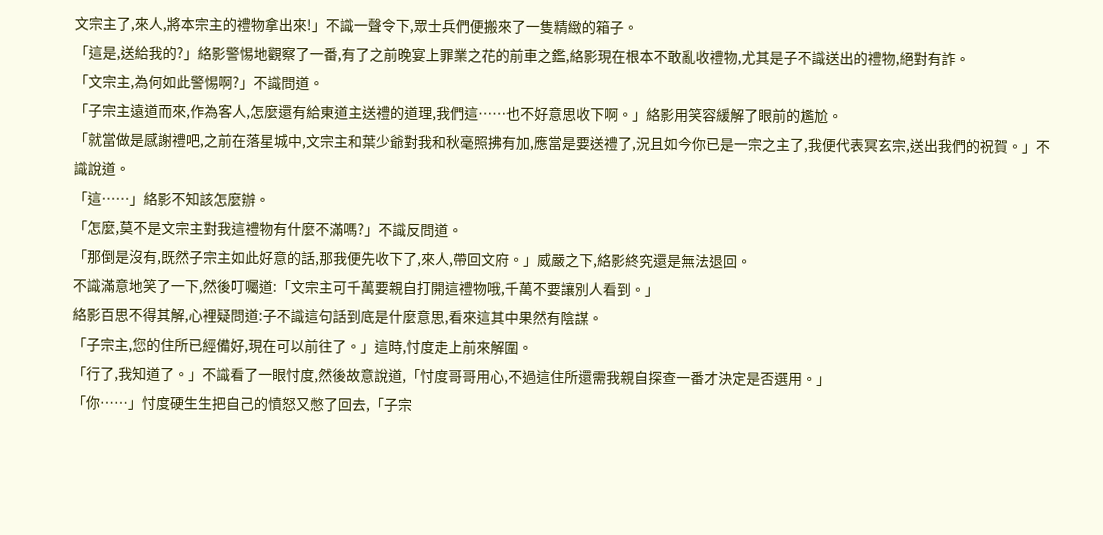文宗主了,來人,將本宗主的禮物拿出來!」不識一聲令下,眾士兵們便搬來了一隻精緻的箱子。
「這是,送給我的?」絡影警惕地觀察了一番,有了之前晚宴上罪業之花的前車之鑑,絡影現在根本不敢亂收禮物,尤其是子不識送出的禮物,絕對有詐。
「文宗主,為何如此警惕啊?」不識問道。
「子宗主遠道而來,作為客人,怎麼還有給東道主送禮的道理,我們這……也不好意思收下啊。」絡影用笑容緩解了眼前的尷尬。
「就當做是感謝禮吧,之前在落星城中,文宗主和葉少爺對我和秋毫照拂有加,應當是要送禮了,況且如今你已是一宗之主了,我便代表冥玄宗,送出我們的祝賀。」不識說道。
「這……」絡影不知該怎麼辦。
「怎麼,莫不是文宗主對我這禮物有什麼不滿嗎?」不識反問道。
「那倒是沒有,既然子宗主如此好意的話,那我便先收下了,來人,帶回文府。」威嚴之下,絡影終究還是無法退回。
不識滿意地笑了一下,然後叮囑道:「文宗主可千萬要親自打開這禮物哦,千萬不要讓別人看到。」
絡影百思不得其解,心裡疑問道:子不識這句話到底是什麼意思,看來這其中果然有陰謀。
「子宗主,您的住所已經備好,現在可以前往了。」這時,忖度走上前來解圍。
「行了,我知道了。」不識看了一眼忖度,然後故意說道,「忖度哥哥用心,不過這住所還需我親自探查一番才決定是否選用。」
「你……」忖度硬生生把自己的憤怒又憋了回去,「子宗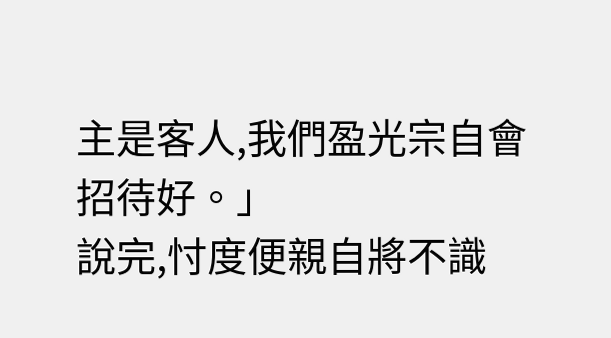主是客人,我們盈光宗自會招待好。」
說完,忖度便親自將不識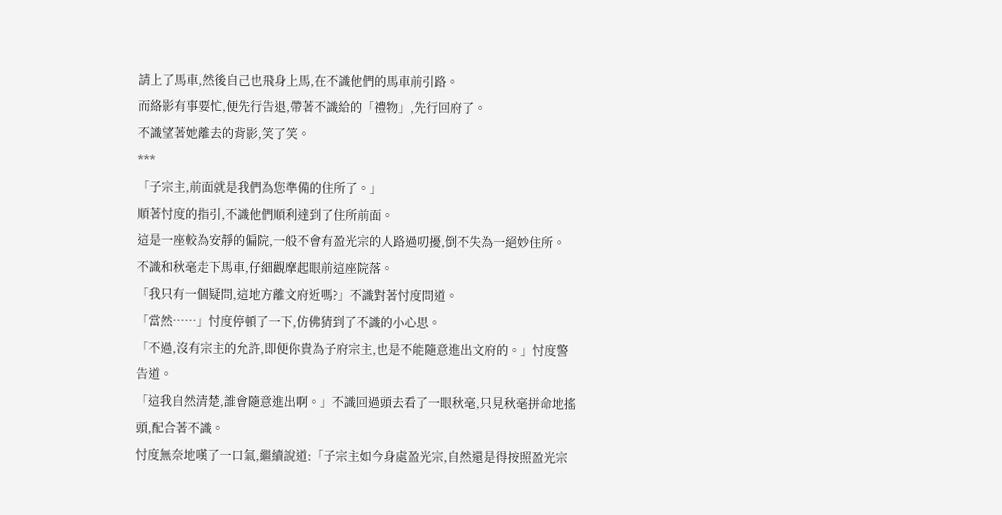請上了馬車,然後自己也飛身上馬,在不識他們的馬車前引路。
而絡影有事要忙,便先行告退,帶著不識給的「禮物」,先行回府了。
不識望著她離去的背影,笑了笑。
***
「子宗主,前面就是我們為您準備的住所了。」
順著忖度的指引,不識他們順利達到了住所前面。
這是一座較為安靜的偏院,一般不會有盈光宗的人路過叨擾,倒不失為一絕妙住所。
不識和秋毫走下馬車,仔細觀摩起眼前這座院落。
「我只有一個疑問,這地方離文府近嗎?」不識對著忖度問道。
「當然……」忖度停頓了一下,仿佛猜到了不識的小心思。
「不過,沒有宗主的允許,即便你貴為子府宗主,也是不能隨意進出文府的。」忖度警告道。
「這我自然清楚,誰會隨意進出啊。」不識回過頭去看了一眼秋毫,只見秋毫拼命地搖頭,配合著不識。
忖度無奈地嘆了一口氣,繼續說道:「子宗主如今身處盈光宗,自然還是得按照盈光宗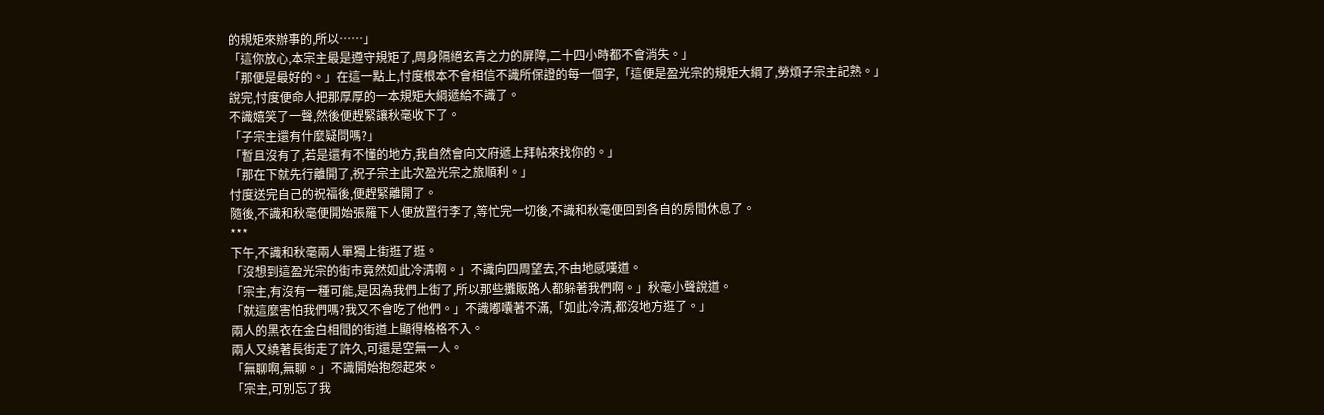的規矩來辦事的,所以……」
「這你放心,本宗主最是遵守規矩了,周身隔絕玄青之力的屏障,二十四小時都不會消失。」
「那便是最好的。」在這一點上,忖度根本不會相信不識所保證的每一個字,「這便是盈光宗的規矩大綱了,勞煩子宗主記熟。」
說完,忖度便命人把那厚厚的一本規矩大綱遞給不識了。
不識嬉笑了一聲,然後便趕緊讓秋毫收下了。
「子宗主還有什麼疑問嗎?」
「暫且沒有了,若是還有不懂的地方,我自然會向文府遞上拜帖來找你的。」
「那在下就先行離開了,祝子宗主此次盈光宗之旅順利。」
忖度送完自己的祝福後,便趕緊離開了。
隨後,不識和秋毫便開始張羅下人便放置行李了,等忙完一切後,不識和秋毫便回到各自的房間休息了。
***
下午,不識和秋毫兩人單獨上街逛了逛。
「沒想到這盈光宗的街市竟然如此冷清啊。」不識向四周望去,不由地感嘆道。
「宗主,有沒有一種可能,是因為我們上街了,所以那些攤販路人都躲著我們啊。」秋毫小聲說道。
「就這麼害怕我們嗎?我又不會吃了他們。」不識嘟囔著不滿,「如此冷清,都沒地方逛了。」
兩人的黑衣在金白相間的街道上顯得格格不入。
兩人又繞著長街走了許久,可還是空無一人。
「無聊啊,無聊。」不識開始抱怨起來。
「宗主,可別忘了我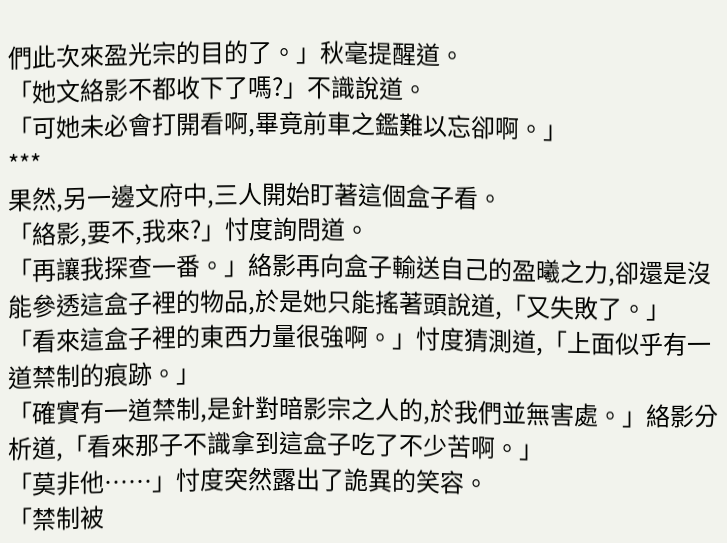們此次來盈光宗的目的了。」秋毫提醒道。
「她文絡影不都收下了嗎?」不識說道。
「可她未必會打開看啊,畢竟前車之鑑難以忘卻啊。」
***
果然,另一邊文府中,三人開始盯著這個盒子看。
「絡影,要不,我來?」忖度詢問道。
「再讓我探查一番。」絡影再向盒子輸送自己的盈曦之力,卻還是沒能參透這盒子裡的物品,於是她只能搖著頭說道,「又失敗了。」
「看來這盒子裡的東西力量很強啊。」忖度猜測道,「上面似乎有一道禁制的痕跡。」
「確實有一道禁制,是針對暗影宗之人的,於我們並無害處。」絡影分析道,「看來那子不識拿到這盒子吃了不少苦啊。」
「莫非他……」忖度突然露出了詭異的笑容。
「禁制被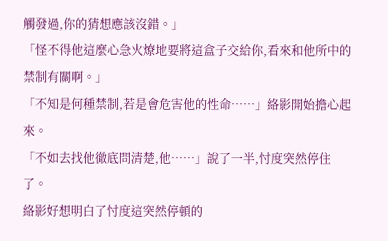觸發過,你的猜想應該沒錯。」
「怪不得他這麼心急火燎地要將這盒子交給你,看來和他所中的禁制有關啊。」
「不知是何種禁制,若是會危害他的性命……」絡影開始擔心起來。
「不如去找他徹底問清楚,他……」說了一半,忖度突然停住了。
絡影好想明白了忖度這突然停頓的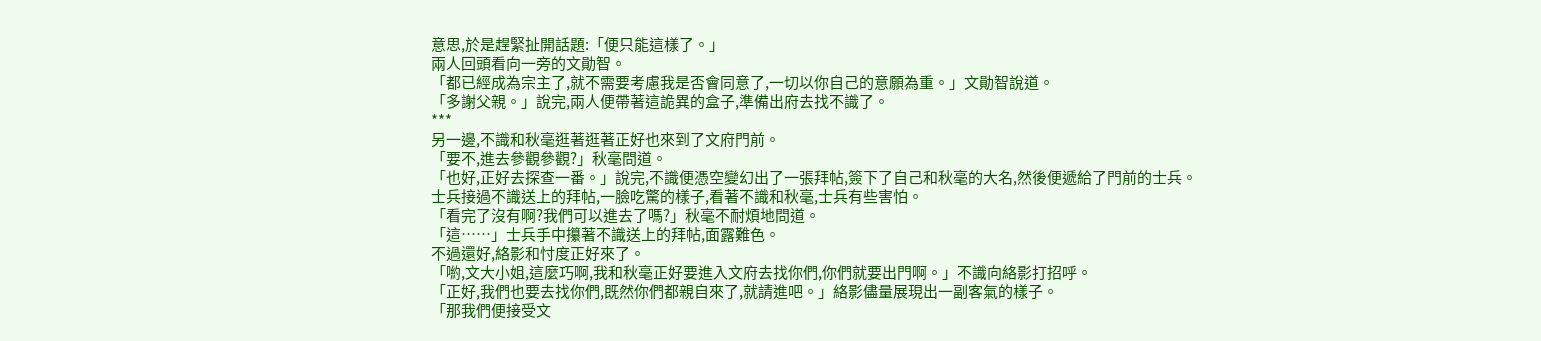意思,於是趕緊扯開話題:「便只能這樣了。」
兩人回頭看向一旁的文勛智。
「都已經成為宗主了,就不需要考慮我是否會同意了,一切以你自己的意願為重。」文勛智說道。
「多謝父親。」說完,兩人便帶著這詭異的盒子,準備出府去找不識了。
***
另一邊,不識和秋毫逛著逛著正好也來到了文府門前。
「要不,進去參觀參觀?」秋毫問道。
「也好,正好去探查一番。」說完,不識便憑空變幻出了一張拜帖,簽下了自己和秋毫的大名,然後便遞給了門前的士兵。
士兵接過不識送上的拜帖,一臉吃驚的樣子,看著不識和秋毫,士兵有些害怕。
「看完了沒有啊?我們可以進去了嗎?」秋毫不耐煩地問道。
「這……」士兵手中攥著不識送上的拜帖,面露難色。
不過還好,絡影和忖度正好來了。
「喲,文大小姐,這麼巧啊,我和秋毫正好要進入文府去找你們,你們就要出門啊。」不識向絡影打招呼。
「正好,我們也要去找你們,既然你們都親自來了,就請進吧。」絡影儘量展現出一副客氣的樣子。
「那我們便接受文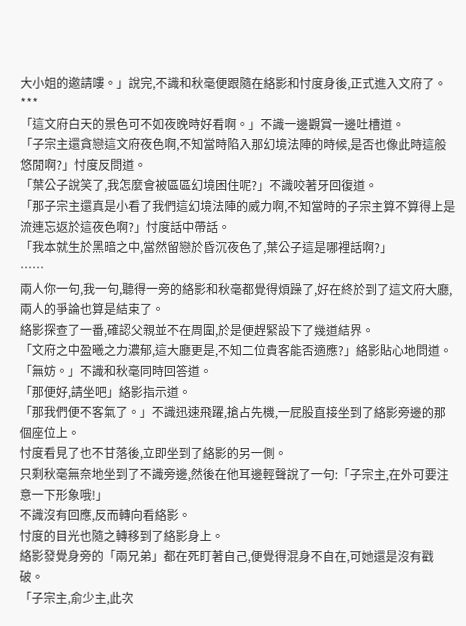大小姐的邀請嘍。」說完,不識和秋毫便跟隨在絡影和忖度身後,正式進入文府了。
***
「這文府白天的景色可不如夜晚時好看啊。」不識一邊觀賞一邊吐槽道。
「子宗主還貪戀這文府夜色啊,不知當時陷入那幻境法陣的時候,是否也像此時這般悠閒啊?」忖度反問道。
「葉公子說笑了,我怎麼會被區區幻境困住呢?」不識咬著牙回復道。
「那子宗主還真是小看了我們這幻境法陣的威力啊,不知當時的子宗主算不算得上是流連忘返於這夜色啊?」忖度話中帶話。
「我本就生於黑暗之中,當然留戀於昏沉夜色了,葉公子這是哪裡話啊?」
……
兩人你一句,我一句,聽得一旁的絡影和秋毫都覺得煩躁了,好在終於到了這文府大廳,兩人的爭論也算是結束了。
絡影探查了一番,確認父親並不在周圍,於是便趕緊設下了幾道結界。
「文府之中盈曦之力濃郁,這大廳更是,不知二位貴客能否適應?」絡影貼心地問道。
「無妨。」不識和秋毫同時回答道。
「那便好,請坐吧」絡影指示道。
「那我們便不客氣了。」不識迅速飛躍,搶占先機,一屁股直接坐到了絡影旁邊的那個座位上。
忖度看見了也不甘落後,立即坐到了絡影的另一側。
只剩秋毫無奈地坐到了不識旁邊,然後在他耳邊輕聲說了一句:「子宗主,在外可要注意一下形象哦!」
不識沒有回應,反而轉向看絡影。
忖度的目光也隨之轉移到了絡影身上。
絡影發覺身旁的「兩兄弟」都在死盯著自己,便覺得混身不自在,可她還是沒有戳破。
「子宗主,俞少主,此次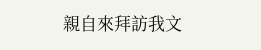親自來拜訪我文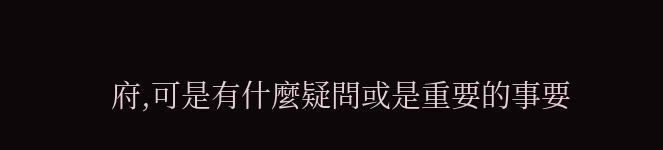府,可是有什麼疑問或是重要的事要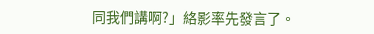同我們講啊?」絡影率先發言了。